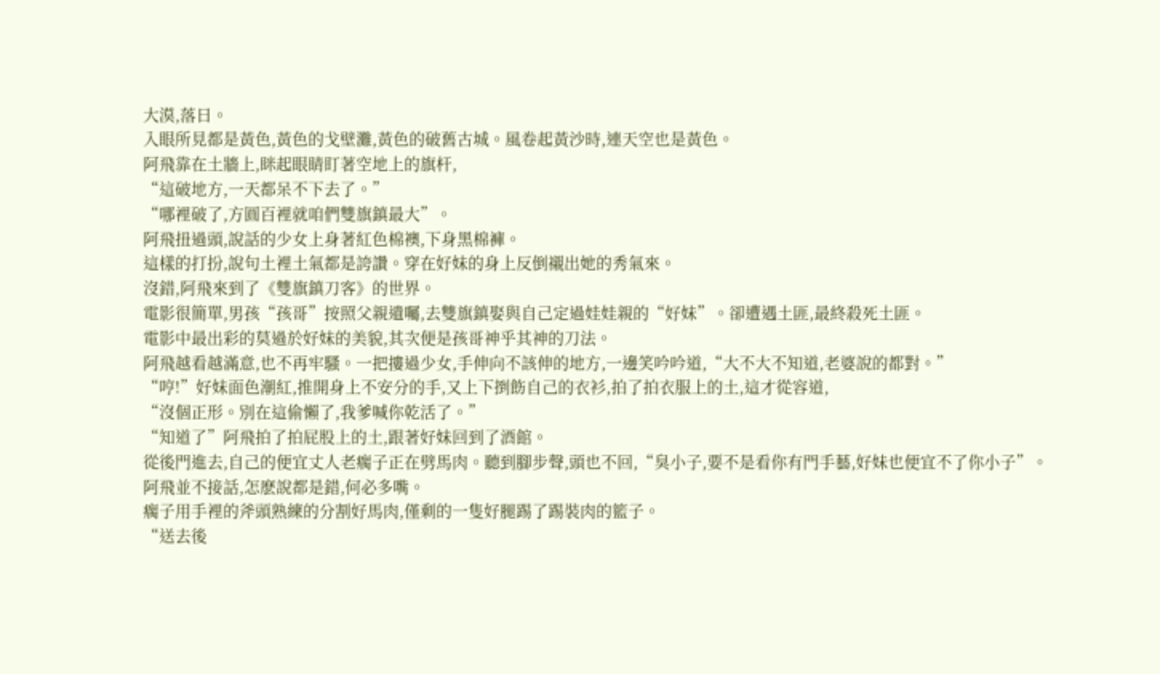大漠,落日。
入眼所見都是黃色,黃色的戈壁灘,黃色的破舊古城。風卷起黃沙時,連天空也是黃色。
阿飛靠在土牆上,眯起眼睛盯著空地上的旗杆,
“這破地方,一天都呆不下去了。”
“哪裡破了,方圓百裡就咱們雙旗鎮最大”。
阿飛扭過頭,說話的少女上身著紅色棉襖,下身黑棉褲。
這樣的打扮,說句土裡土氣都是誇讚。穿在好妹的身上反倒襯出她的秀氣來。
沒錯,阿飛來到了《雙旗鎮刀客》的世界。
電影很簡單,男孩“孩哥”按照父親遺囑,去雙旗鎮娶與自己定過娃娃親的“好妹”。卻遭遇土匪,最終殺死土匪。
電影中最出彩的莫過於好妹的美貌,其次便是孩哥神乎其神的刀法。
阿飛越看越滿意,也不再牢騷。一把摟過少女,手伸向不該伸的地方,一邊笑吟吟道,“大不大不知道,老婆說的都對。”
“哼!”好妹面色潮紅,推開身上不安分的手,又上下捯飭自己的衣衫,拍了拍衣服上的土,這才從容道,
“沒個正形。別在這偷懶了,我爹喊你乾活了。”
“知道了”阿飛拍了拍屁股上的土,跟著好妹回到了酒館。
從後門進去,自己的便宜丈人老瘸子正在劈馬肉。聽到腳步聲,頭也不回,“臭小子,要不是看你有門手藝,好妹也便宜不了你小子”。
阿飛並不接話,怎麽說都是錯,何必多嘴。
瘸子用手裡的斧頭熟練的分割好馬肉,僅剩的一隻好腿踢了踢裝肉的籃子。
“送去後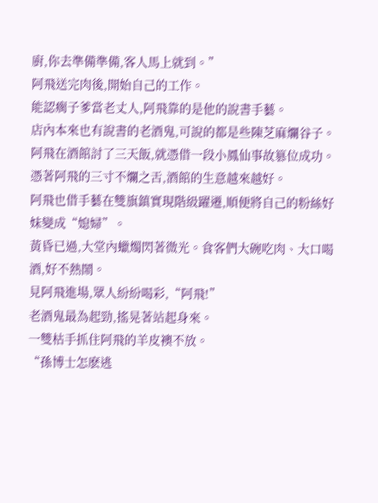廚,你去準備準備,客人馬上就到。”
阿飛送完肉後,開始自己的工作。
能認瘸子爹當老丈人,阿飛靠的是他的說書手藝。
店內本來也有說書的老酒鬼,可說的都是些陳芝麻爛谷子。
阿飛在酒館討了三天飯,就憑借一段小鳳仙事故篡位成功。
憑著阿飛的三寸不爛之舌,酒館的生意越來越好。
阿飛也借手藝在雙旗鎮實現階級躍遷,順便將自己的粉絲好妹變成“媳婦”。
黃昏已過,大堂內蠟燭閃著微光。食客們大碗吃肉、大口喝酒,好不熱鬧。
見阿飛進場,眾人紛紛喝彩,“阿飛!”
老酒鬼最為起勁,搖晃著站起身來。
一雙枯手抓住阿飛的羊皮襖不放。
“孫博士怎麽逃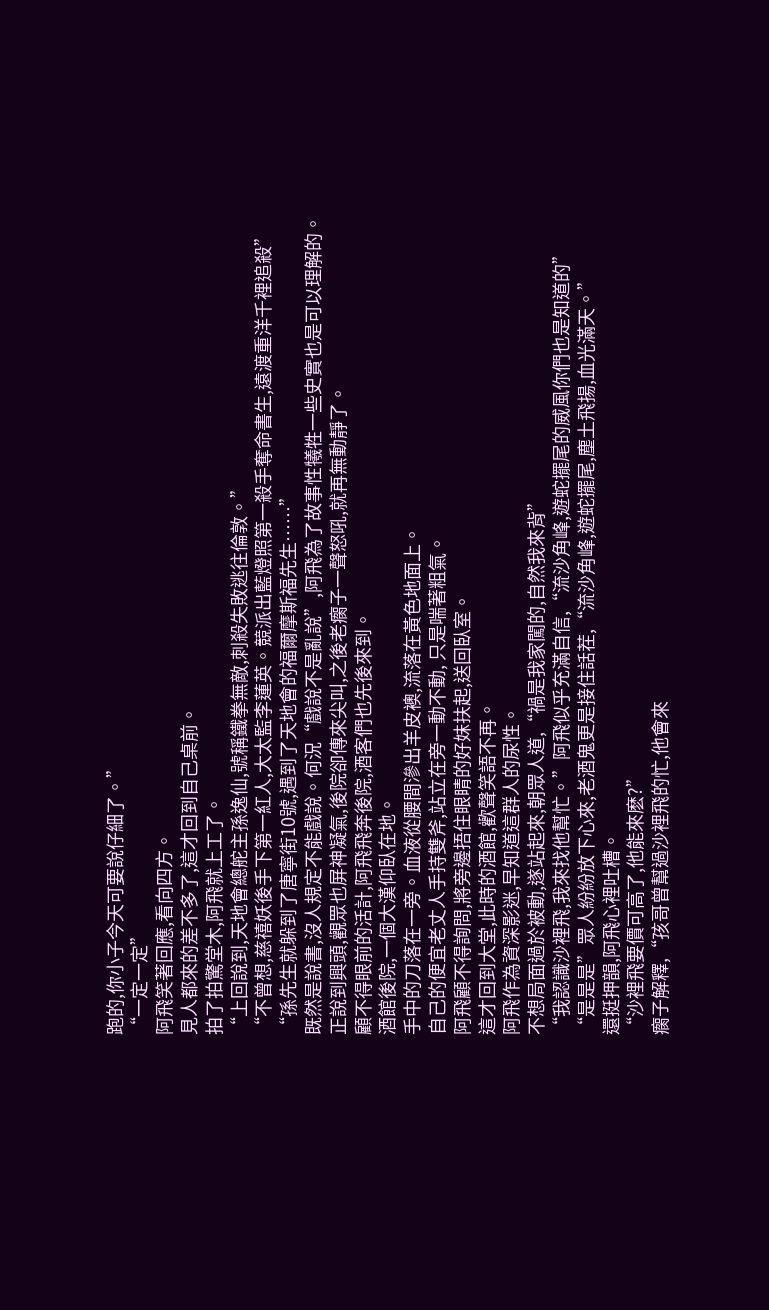跑的,你小子今天可要說仔細了。”
“一定一定”
阿飛笑著回應,看向四方。
見人都來的差不多了,這才回到自己桌前。
拍了拍驚堂木,阿飛就上工了。
“上回說到,天地會總舵主孫逸仙,號稱鐵拳無敵,刺殺失敗逃往倫敦。”
“不曾想,慈禧妖後手下第一紅人,大太監李蓮英。競派出藍燈照第一殺手奪命書生,遠渡重洋千裡追殺”
“孫先生就躲到了唐寧街10號,遇到了天地會的福爾摩斯福先生……”
既然是說書,沒人規定不能戲說。何況“戲說不是亂說”,阿飛為了故事性犧牲一些史實也是可以理解的。
正說到興頭,觀眾也屏神凝氣,後院卻傳來尖叫,之後老瘸子一聲怒吼,就再無動靜了。
顧不得眼前的活計,阿飛飛奔後院,酒客們也先後來到。
酒館後院,一個大漢仰臥在地。
手中的刀落在一旁。血液從腰間滲出羊皮襖,流落在黃色地面上。
自己的便宜老丈人手持雙斧,站立在旁一動不動, 只是喘著粗氣。
阿飛顧不得詢問,將旁邊捂住眼睛的好妹扶起,送回臥室。
這才回到大堂,此時的酒館,歡聲笑語不再。
阿飛作為資深影迷,早知道這群人的尿性。
不想局面過於被動,遂站起來,朝眾人道,“禍是我家闖的,自然我來背”
“我認識沙裡飛,我來找他幫忙。”阿飛似乎充滿自信,“流沙角峰,遊蛇擺尾的威風你們也是知道的”
“是是是”眾人紛紛放下心來,老酒鬼更是接住話茬,“流沙角峰,遊蛇擺尾,塵土飛揚,血光滿天。”
還挺押韻,阿飛心裡吐槽。
“沙裡飛要價可高了,他能來麽?”
瘸子解釋,“孩哥曾幫過沙裡飛的忙,他會來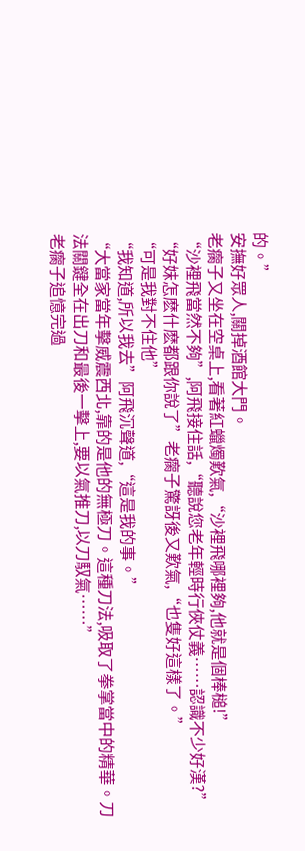的。”
安撫好眾人,關掉酒館大門。
老瘸子又坐在空桌上,看著紅蠟燭歎氣,“沙裡飛哪裡夠,他就是個棒槌!”
“沙裡飛當然不夠”,阿飛接住話,“聽說您老年輕時行俠仗義……認識不少好漢?”
“好妹怎麽什麽都跟你說了”老瘸子驚訝後又歎氣,“也隻好這樣了。”
“可是我對不住他”
“我知道,所以我去”阿飛沉聲道,“這是我的事。”
“大當家當年擊威震西北,靠的是他的無極刀。這種刀法,吸取了拳掌當中的精華。刀法關鍵全在出刀和最後一擊上,要以氣推刀,以刀馭氣……”
老瘸子追憶完過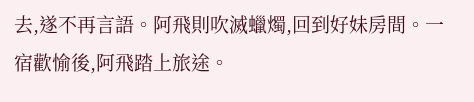去,遂不再言語。阿飛則吹滅蠟燭,回到好妹房間。一宿歡愉後,阿飛踏上旅途。